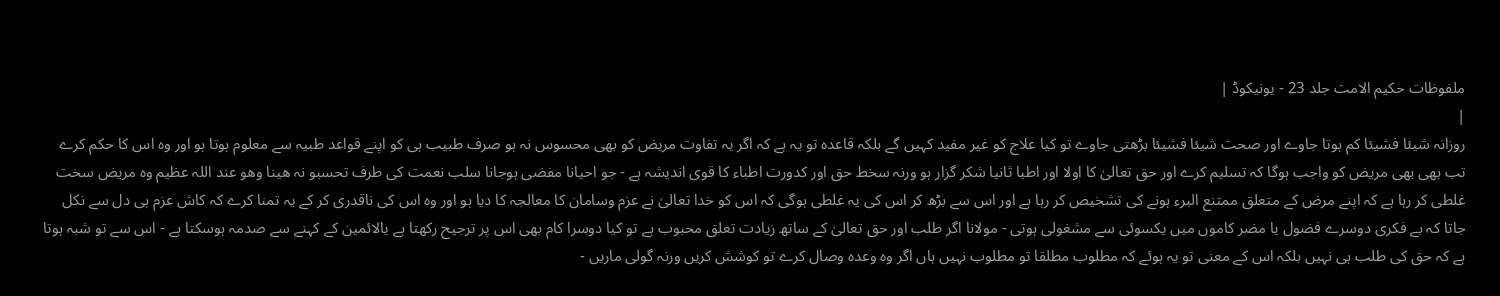ملفوظات حکیم الامت جلد 23 - یونیکوڈ |
|
روزانہ شیئا فشیئا کم ہوتا جاوے اور صحت شیئا فشیئا بڑھتی جاوے تو کیا علاج کو غیر مفید کہیں گے بلکہ قاعدہ تو یہ ہے کہ اگر یہ تفاوت مریض کو بھی محسوس نہ ہو صرف طبیب ہی کو اپنے قواعد طبیہ سے معلوم ہوتا ہو اور وہ اس کا حکم کرے تب بھی بھی مریض کو واجب ہوگا کہ تسلیم کرے اور حق تعالیٰ کا اولا اور اطبا ثانیا شکر گزار ہو ورنہ سخط حق اور کدورت اطباء کا قوی اندیشہ ہے - جو احیانا مفضی ہوجانا سلب نعمت کی طرف تحسبو نہ ھینا وھو عند اللہ عظیم وہ مریض سخت غلطی کر رہا ہے کہ اپنے مرض کے متعلق ممتنع البرء ہونے کی تشخیص کر رہا ہے اور اس سے بڑھ کر اس کی یہ غلطی ہوگی کہ اس کو خدا تعالیٰ نے عزم وسامان کا معالجہ کا دیا ہو اور وہ اس کی ناقدری کر کے یہ تمنا کرے کہ کاش عزم ہی دل سے نکل جاتا کہ بے فکری دوسرے فضول یا مضر کاموں میں یکسوئی سے مشغولی ہوتی - مولانا اگر طلب اور حق تعالیٰ کے ساتھ زیادت تعلق محبوب ہے تو کیا دوسرا کام بھی اس پر ترجیح رکھتا ہے یالائمین کے کہنے سے صدمہ ہوسکتا ہے - اس سے تو شبہ ہوتا ہے کہ حق کی طلب ہی نہیں بلکہ اس کے معنی تو یہ ہوئے کہ مطلوب مطلقا تو مطلوب نہیں ہاں اگر وہ وعدہ وصال کرے تو کوشش کریں ورنہ گولی ماریں -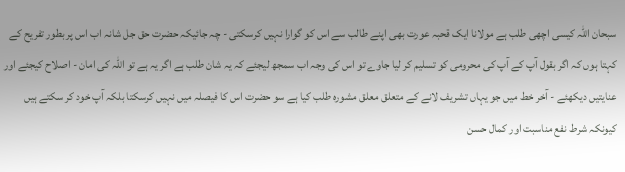سبحان اللہ کیسی اچھی طلب ہے مولانا ایک قحبہ عورت بھی اپنے طالب سے اس کو گوارا نہیں کرسکتی - چہ جائیکہ حضرت حق جل شانہ اب اس پر بطور تفریح کے کہتا ہوں کہ اگر بقول آپ کے آپ کی محرومی کو تسلیم کر لیا جاوے تو اس کی وجہ اب سمجھ لیجئے کہ یہ شان طلب ہے اگر یہ ہے تو اللہ کی امان - اصلاح کیجئے اور عنایتیں دیکھئے - آخر خط میں جو یہاں تشریف لانے کے متعلق معلق مشورہ طلب کیا ہے سو حضرت اس کا فیصلہ میں نہیں کرسکتا بلکہ آپ خود کر سکتے ہیں کیونکہ شرط نفع مناسبت اور کمال حسن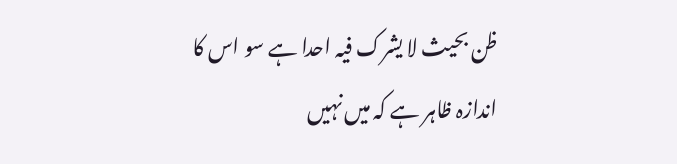ظن بحیث لا یشرک فیہ احدا ہے سو اس کا اندازہ ظاہر ہے کہ میں نہیں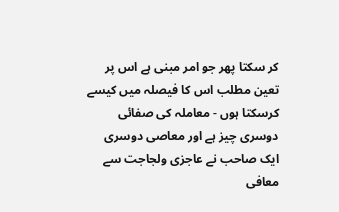کر سکتا پھر جو امر مبنی ہے اس پر تعین مطلب اس کا فیصلہ میں کیسے کرسکتا ہوں - معاملہ کی صفائی دوسری چیز ہے اور معاصی دوسری ایک صاحب نے عاجزی ولجاجت سے معافی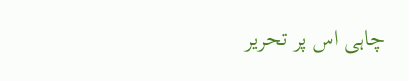چاہی اس پر تحریر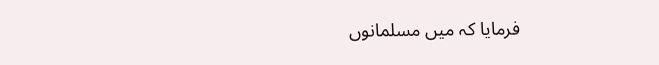فرمایا کہ میں مسلمانوں